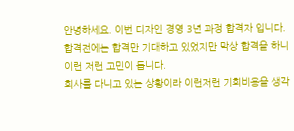안녕하세요. 이번 디자인 경영 3년 과정 합격자 입니다.
합격전에는 합격만 기대하고 있었지만 막상 합격을 하니
이런 저런 고민이 듭니다.
회사를 다니고 있는 상황이라 이런저런 기회비용을 생각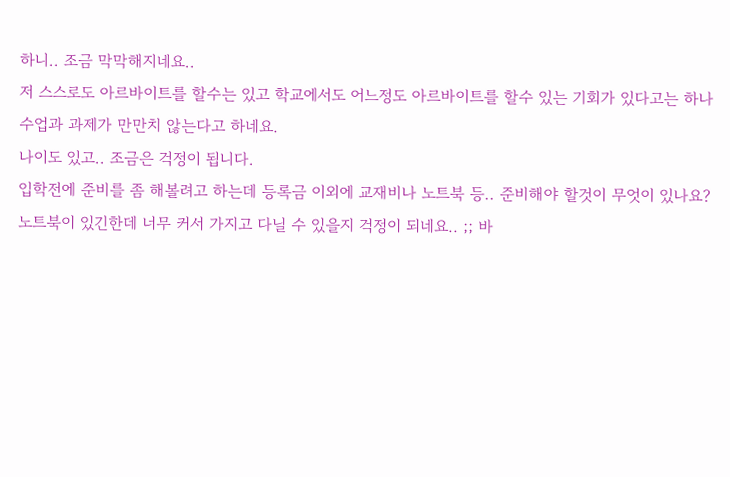하니.. 조금 막막해지네요..
저 스스로도 아르바이트를 할수는 있고 학교에서도 어느정도 아르바이트를 할수 있는 기회가 있다고는 하나
수업과 과제가 만만치 않는다고 하네요.
나이도 있고.. 조금은 걱정이 됩니다.
입학전에 준비를 좀 해볼려고 하는데 등록금 이외에 교재비나 노트북 등.. 준비해야 할것이 무엇이 있나요?
노트북이 있긴한데 너무 커서 가지고 다닐 수 있을지 걱정이 되네요.. ;; 바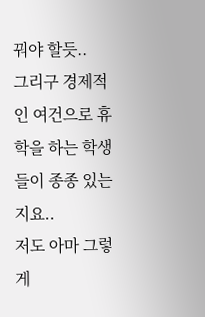꿔야 할듯..
그리구 경제적인 여건으로 휴학을 하는 학생들이 종종 있는지요..
저도 아마 그렇게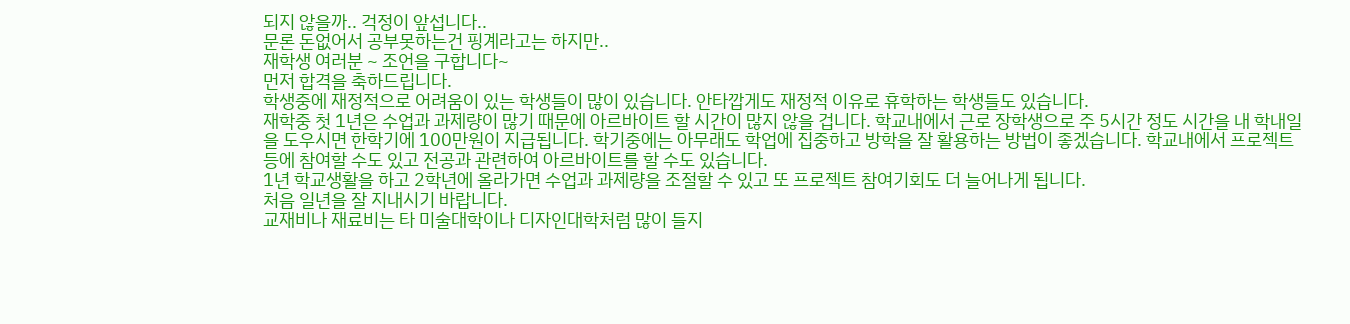되지 않을까.. 걱정이 앞섭니다..
문론 돈없어서 공부못하는건 핑계라고는 하지만..
재학생 여러분 ~ 조언을 구합니다~
먼저 합격을 축하드립니다.
학생중에 재정적으로 어려움이 있는 학생들이 많이 있습니다. 안타깝게도 재정적 이유로 휴학하는 학생들도 있습니다.
재학중 첫 1년은 수업과 과제량이 많기 때문에 아르바이트 할 시간이 많지 않을 겁니다. 학교내에서 근로 장학생으로 주 5시간 정도 시간을 내 학내일을 도우시면 한학기에 100만원이 지급됩니다. 학기중에는 아무래도 학업에 집중하고 방학을 잘 활용하는 방법이 좋겠습니다. 학교내에서 프로젝트 등에 참여할 수도 있고 전공과 관련하여 아르바이트를 할 수도 있습니다.
1년 학교생활을 하고 2학년에 올라가면 수업과 과제량을 조절할 수 있고 또 프로젝트 참여기회도 더 늘어나게 됩니다.
처음 일년을 잘 지내시기 바랍니다.
교재비나 재료비는 타 미술대학이나 디자인대학처럼 많이 들지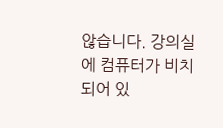않습니다. 강의실에 컴퓨터가 비치되어 있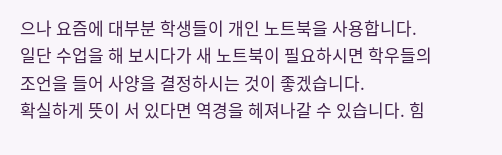으나 요즘에 대부분 학생들이 개인 노트북을 사용합니다. 일단 수업을 해 보시다가 새 노트북이 필요하시면 학우들의 조언을 들어 사양을 결정하시는 것이 좋겠습니다.
확실하게 뜻이 서 있다면 역경을 헤져나갈 수 있습니다. 힘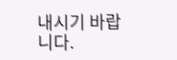내시기 바랍니다.